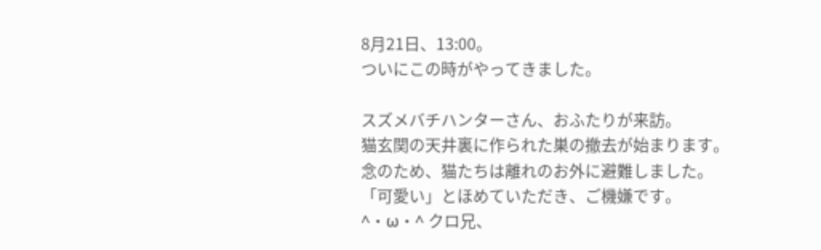8月21日、13:00。
ついにこの時がやってきました。

スズメバチハンターさん、おふたりが来訪。
猫玄関の天井裏に作られた巣の撤去が始まります。
念のため、猫たちは離れのお外に避難しました。
「可愛い」とほめていただき、ご機嫌です。
^・ω・^ クロ兄、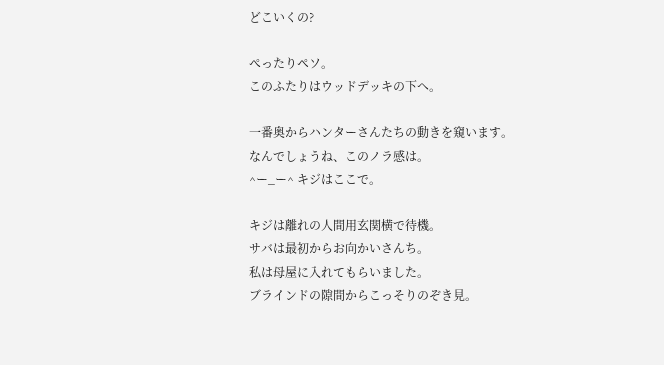どこいくの?

ぺったりペソ。
このふたりはウッドデッキの下へ。

一番奥からハンターさんたちの動きを窺います。
なんでしょうね、このノラ感は。
^ー_ー^ キジはここで。

キジは離れの人間用玄関横で待機。
サバは最初からお向かいさんち。
私は母屋に入れてもらいました。
ブラインドの隙間からこっそりのぞき見。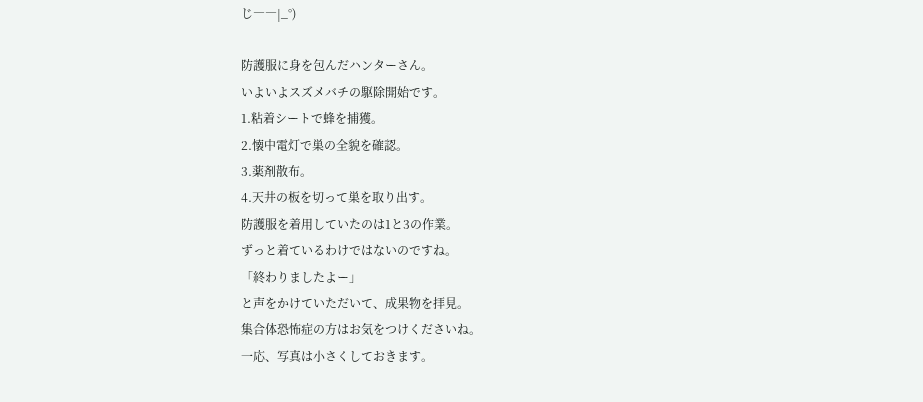じ――|_°)

防護服に身を包んだハンターさん。
いよいよスズメバチの駆除開始です。
1.粘着シートで蜂を捕獲。
2.懐中電灯で巣の全貌を確認。
3.薬剤散布。
4.天井の板を切って巣を取り出す。
防護服を着用していたのは1と3の作業。
ずっと着ているわけではないのですね。
「終わりましたよー」
と声をかけていただいて、成果物を拝見。
集合体恐怖症の方はお気をつけくださいね。
一応、写真は小さくしておきます。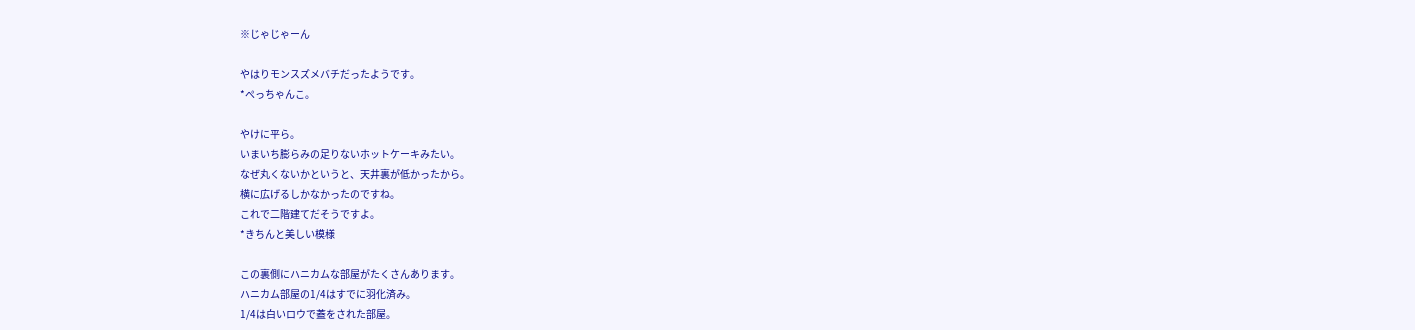※じゃじゃーん

やはりモンスズメバチだったようです。
*ぺっちゃんこ。

やけに平ら。
いまいち膨らみの足りないホットケーキみたい。
なぜ丸くないかというと、天井裏が低かったから。
横に広げるしかなかったのですね。
これで二階建てだそうですよ。
*きちんと美しい模様

この裏側にハニカムな部屋がたくさんあります。
ハニカム部屋の1/4はすでに羽化済み。
1/4は白いロウで蓋をされた部屋。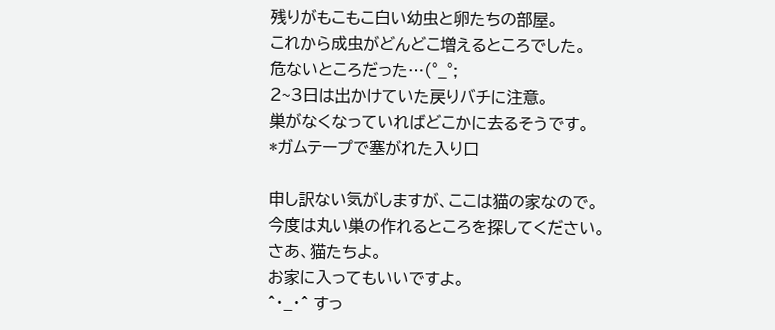残りがもこもこ白い幼虫と卵たちの部屋。
これから成虫がどんどこ増えるところでした。
危ないところだった…(°_°;
2~3日は出かけていた戻りバチに注意。
巣がなくなっていればどこかに去るそうです。
*ガムテープで塞がれた入り口

申し訳ない気がしますが、ここは猫の家なので。
今度は丸い巣の作れるところを探してください。
さあ、猫たちよ。
お家に入ってもいいですよ。
^・_・^ すっ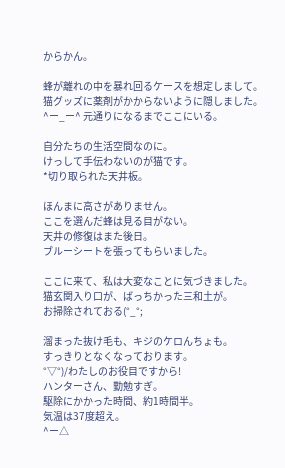からかん。

蜂が離れの中を暴れ回るケースを想定しまして。
猫グッズに薬剤がかからないように隠しました。
^ー_ー^ 元通りになるまでここにいる。

自分たちの生活空間なのに。
けっして手伝わないのが猫です。
*切り取られた天井板。

ほんまに高さがありません。
ここを選んだ蜂は見る目がない。
天井の修復はまた後日。
ブルーシートを張ってもらいました。

ここに来て、私は大変なことに気づきました。
猫玄関入り口が、ばっちかった三和土が。
お掃除されておる(°_°;

溜まった抜け毛も、キジのケロんちょも。
すっきりとなくなっております。
°▽°)/わたしのお役目ですから!
ハンターさん、勤勉すぎ。
駆除にかかった時間、約1時間半。
気温は37度超え。
^ー△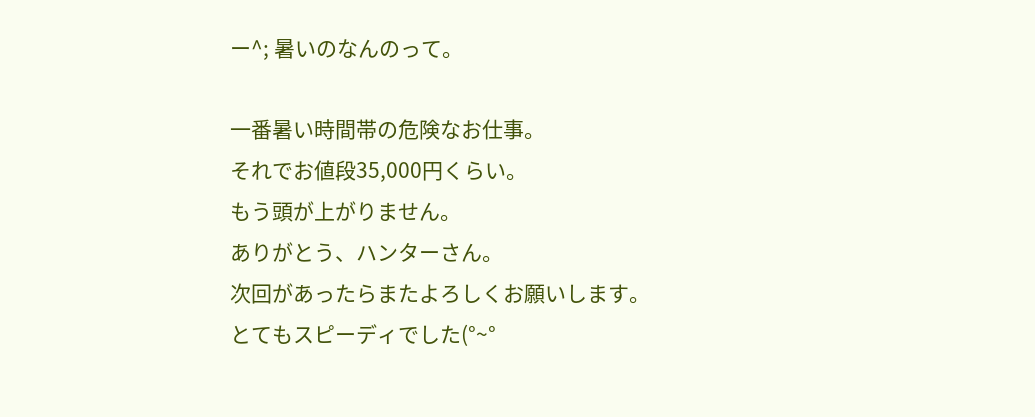ー^; 暑いのなんのって。

一番暑い時間帯の危険なお仕事。
それでお値段35,000円くらい。
もう頭が上がりません。
ありがとう、ハンターさん。
次回があったらまたよろしくお願いします。
とてもスピーディでした(°~°